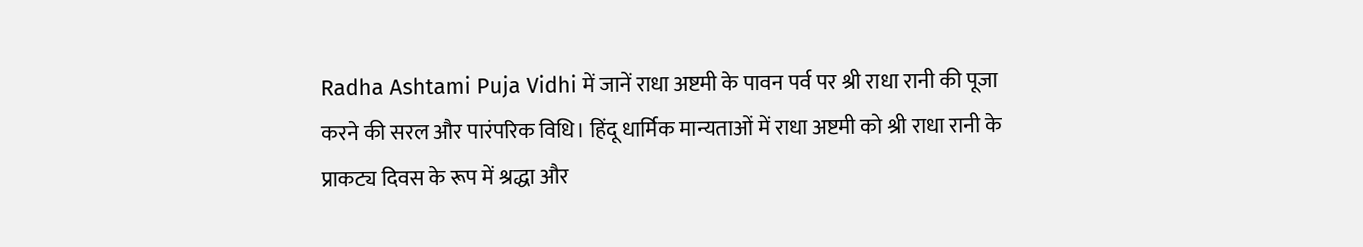Radha Ashtami Puja Vidhi में जानें राधा अष्टमी के पावन पर्व पर श्री राधा रानी की पूजा करने की सरल और पारंपरिक विधि। हिंदू धार्मिक मान्यताओं में राधा अष्टमी को श्री राधा रानी के प्राकट्य दिवस के रूप में श्रद्धा और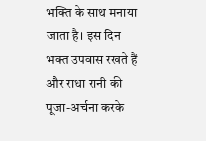भक्ति के साथ मनाया जाता है। इस दिन भक्त उपवास रखते हैं और राधा रानी की पूजा-अर्चना करके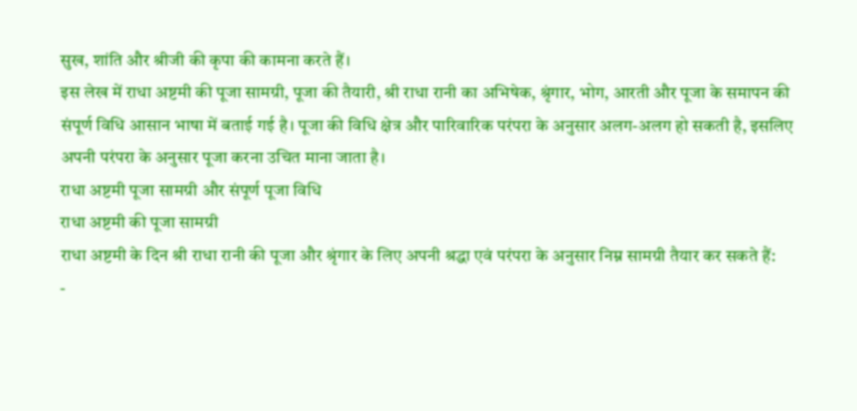सुख, शांति और श्रीजी की कृपा की कामना करते हैं।
इस लेख में राधा अष्टमी की पूजा सामग्री, पूजा की तैयारी, श्री राधा रानी का अभिषेक, श्रृंगार, भोग, आरती और पूजा के समापन की संपूर्ण विधि आसान भाषा में बताई गई है। पूजा की विधि क्षेत्र और पारिवारिक परंपरा के अनुसार अलग-अलग हो सकती है, इसलिए अपनी परंपरा के अनुसार पूजा करना उचित माना जाता है।
राधा अष्टमी पूजा सामग्री और संपूर्ण पूजा विधि
राधा अष्टमी की पूजा सामग्री
राधा अष्टमी के दिन श्री राधा रानी की पूजा और श्रृंगार के लिए अपनी श्रद्धा एवं परंपरा के अनुसार निम्न सामग्री तैयार कर सकते हैं:
-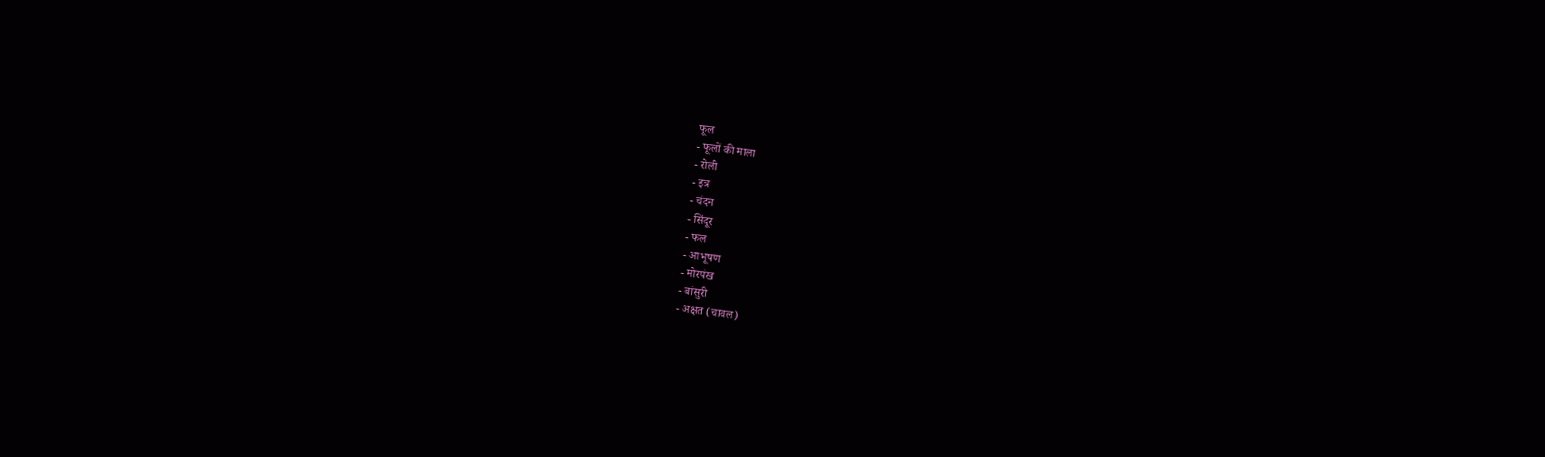फूल
- फूलों की माला
- रोली
- इत्र
- चंदन
- सिंदूर
- फल
- आभूषण
- मोरपंख
- बांसुरी
- अक्षत (चावल)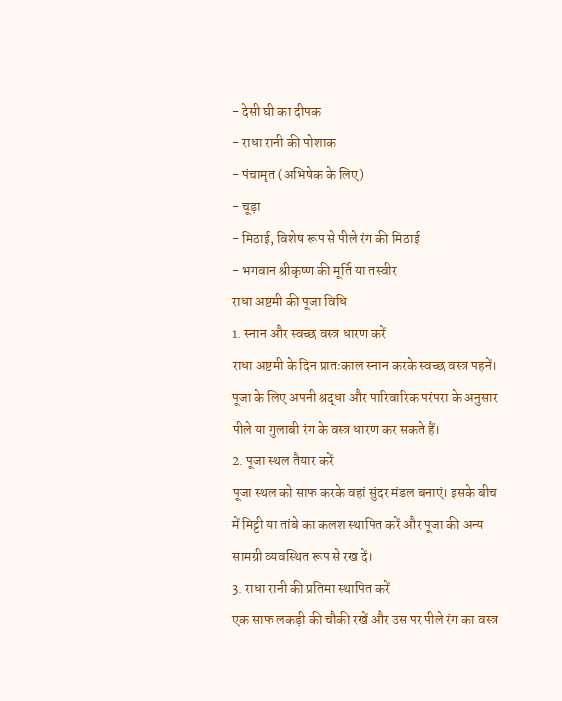- देसी घी का दीपक
- राधा रानी की पोशाक
- पंचामृत (अभिषेक के लिए)
- चूड़ा
- मिठाई, विशेष रूप से पीले रंग की मिठाई
- भगवान श्रीकृष्ण की मूर्ति या तस्वीर
राधा अष्टमी की पूजा विधि
1. स्नान और स्वच्छ वस्त्र धारण करें
राधा अष्टमी के दिन प्रातःकाल स्नान करके स्वच्छ वस्त्र पहनें। पूजा के लिए अपनी श्रद्धा और पारिवारिक परंपरा के अनुसार पीले या गुलाबी रंग के वस्त्र धारण कर सकते हैं।
2. पूजा स्थल तैयार करें
पूजा स्थल को साफ करके वहां सुंदर मंडल बनाएं। इसके बीच में मिट्टी या तांबे का कलश स्थापित करें और पूजा की अन्य सामग्री व्यवस्थित रूप से रख दें।
3. राधा रानी की प्रतिमा स्थापित करें
एक साफ लकड़ी की चौकी रखें और उस पर पीले रंग का वस्त्र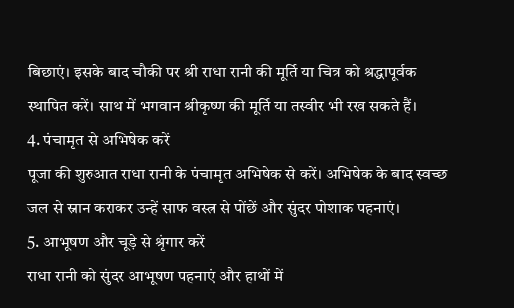बिछाएं। इसके बाद चौकी पर श्री राधा रानी की मूर्ति या चित्र को श्रद्धापूर्वक स्थापित करें। साथ में भगवान श्रीकृष्ण की मूर्ति या तस्वीर भी रख सकते हैं।
4. पंचामृत से अभिषेक करें
पूजा की शुरुआत राधा रानी के पंचामृत अभिषेक से करें। अभिषेक के बाद स्वच्छ जल से स्नान कराकर उन्हें साफ वस्त्र से पोंछें और सुंदर पोशाक पहनाएं।
5. आभूषण और चूड़े से श्रृंगार करें
राधा रानी को सुंदर आभूषण पहनाएं और हाथों में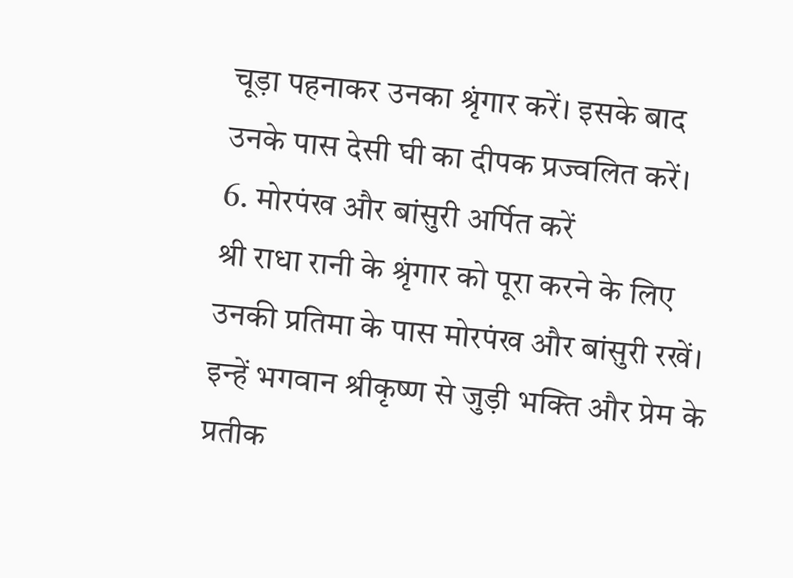चूड़ा पहनाकर उनका श्रृंगार करें। इसके बाद उनके पास देसी घी का दीपक प्रज्वलित करें।
6. मोरपंख और बांसुरी अर्पित करें
श्री राधा रानी के श्रृंगार को पूरा करने के लिए उनकी प्रतिमा के पास मोरपंख और बांसुरी रखें। इन्हें भगवान श्रीकृष्ण से जुड़ी भक्ति और प्रेम के प्रतीक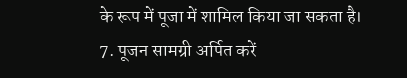के रूप में पूजा में शामिल किया जा सकता है।
7. पूजन सामग्री अर्पित करें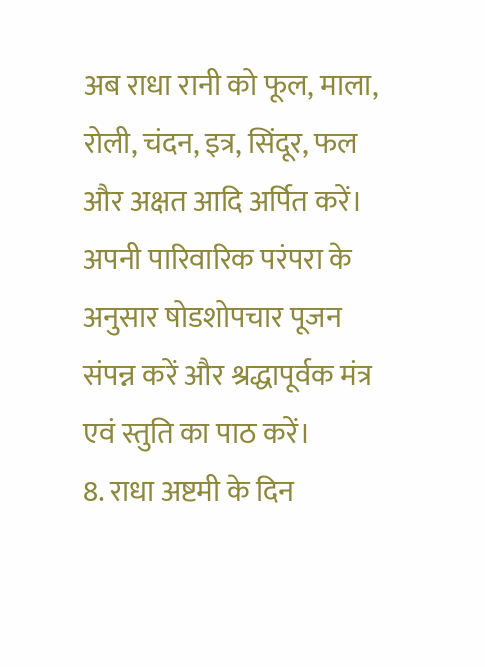अब राधा रानी को फूल, माला, रोली, चंदन, इत्र, सिंदूर, फल और अक्षत आदि अर्पित करें। अपनी पारिवारिक परंपरा के अनुसार षोडशोपचार पूजन संपन्न करें और श्रद्धापूर्वक मंत्र एवं स्तुति का पाठ करें।
8. राधा अष्टमी के दिन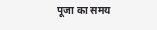पूजा का समय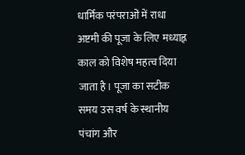धार्मिक परंपराओं में राधा अष्टमी की पूजा के लिए मध्याह्न काल को विशेष महत्व दिया जाता है। पूजा का सटीक समय उस वर्ष के स्थानीय पंचांग और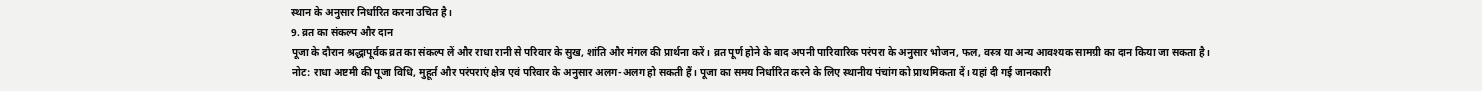स्थान के अनुसार निर्धारित करना उचित है।
9. व्रत का संकल्प और दान
पूजा के दौरान श्रद्धापूर्वक व्रत का संकल्प लें और राधा रानी से परिवार के सुख, शांति और मंगल की प्रार्थना करें। व्रत पूर्ण होने के बाद अपनी पारिवारिक परंपरा के अनुसार भोजन, फल, वस्त्र या अन्य आवश्यक सामग्री का दान किया जा सकता है।
नोट: राधा अष्टमी की पूजा विधि, मुहूर्त और परंपराएं क्षेत्र एवं परिवार के अनुसार अलग-अलग हो सकती हैं। पूजा का समय निर्धारित करने के लिए स्थानीय पंचांग को प्राथमिकता दें। यहां दी गई जानकारी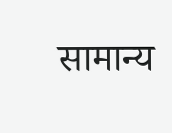सामान्य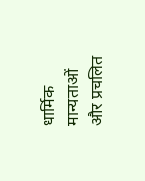धार्मिक मान्यताओं और प्रचलित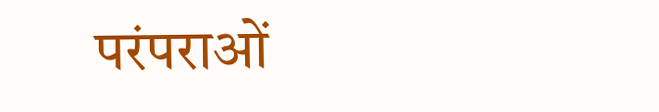परंपराओं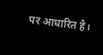पर आधारित है।